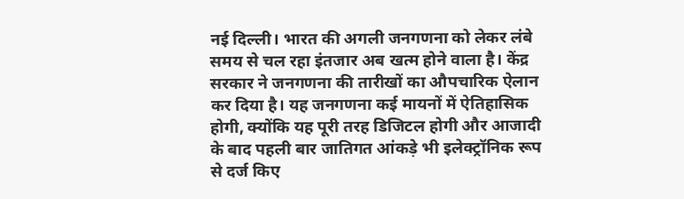नई दिल्ली। भारत की अगली जनगणना को लेकर लंबे समय से चल रहा इंतजार अब खत्म होने वाला है। केंद्र सरकार ने जनगणना की तारीखों का औपचारिक ऐलान कर दिया है। यह जनगणना कई मायनों में ऐतिहासिक होगी, क्योंकि यह पूरी तरह डिजिटल होगी और आजादी के बाद पहली बार जातिगत आंकड़े भी इलेक्ट्रॉनिक रूप से दर्ज किए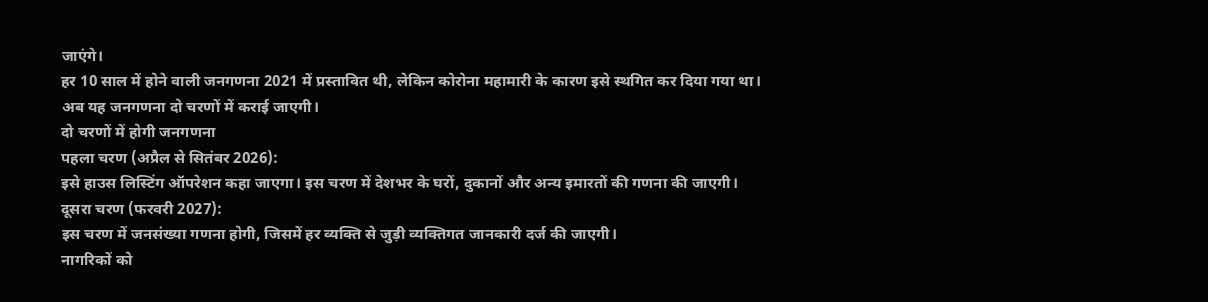जाएंगे।
हर 10 साल में होने वाली जनगणना 2021 में प्रस्तावित थी, लेकिन कोरोना महामारी के कारण इसे स्थगित कर दिया गया था। अब यह जनगणना दो चरणों में कराई जाएगी।
दो चरणों में होगी जनगणना
पहला चरण (अप्रैल से सितंबर 2026):
इसे हाउस लिस्टिंग ऑपरेशन कहा जाएगा। इस चरण में देशभर के घरों, दुकानों और अन्य इमारतों की गणना की जाएगी।
दूसरा चरण (फरवरी 2027):
इस चरण में जनसंख्या गणना होगी, जिसमें हर व्यक्ति से जुड़ी व्यक्तिगत जानकारी दर्ज की जाएगी।
नागरिकों को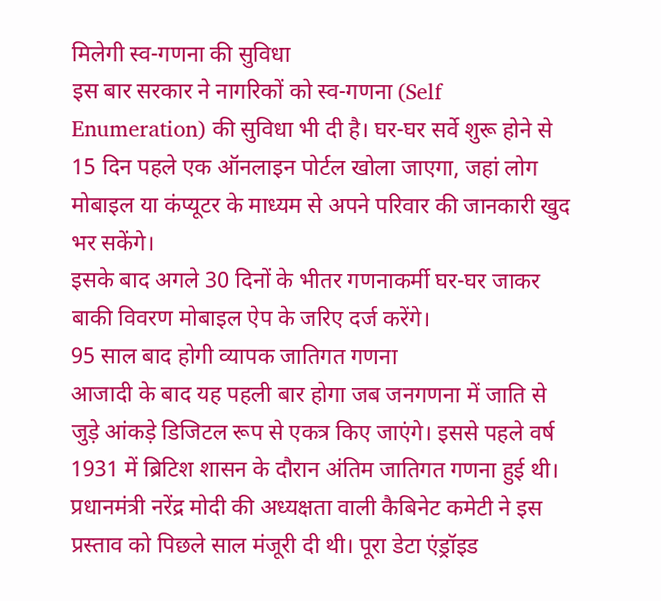मिलेगी स्व-गणना की सुविधा
इस बार सरकार ने नागरिकों को स्व-गणना (Self Enumeration) की सुविधा भी दी है। घर-घर सर्वे शुरू होने से 15 दिन पहले एक ऑनलाइन पोर्टल खोला जाएगा, जहां लोग मोबाइल या कंप्यूटर के माध्यम से अपने परिवार की जानकारी खुद भर सकेंगे।
इसके बाद अगले 30 दिनों के भीतर गणनाकर्मी घर-घर जाकर बाकी विवरण मोबाइल ऐप के जरिए दर्ज करेंगे।
95 साल बाद होगी व्यापक जातिगत गणना
आजादी के बाद यह पहली बार होगा जब जनगणना में जाति से जुड़े आंकड़े डिजिटल रूप से एकत्र किए जाएंगे। इससे पहले वर्ष 1931 में ब्रिटिश शासन के दौरान अंतिम जातिगत गणना हुई थी।
प्रधानमंत्री नरेंद्र मोदी की अध्यक्षता वाली कैबिनेट कमेटी ने इस प्रस्ताव को पिछले साल मंजूरी दी थी। पूरा डेटा एंड्रॉइड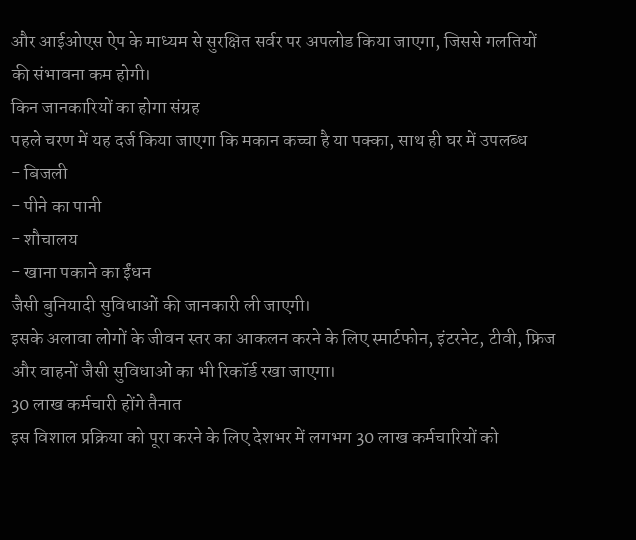और आईओएस ऐप के माध्यम से सुरक्षित सर्वर पर अपलोड किया जाएगा, जिससे गलतियों की संभावना कम होगी।
किन जानकारियों का होगा संग्रह
पहले चरण में यह दर्ज किया जाएगा कि मकान कच्चा है या पक्का, साथ ही घर में उपलब्ध
- बिजली
- पीने का पानी
- शौचालय
- खाना पकाने का ईंधन
जैसी बुनियादी सुविधाओं की जानकारी ली जाएगी।
इसके अलावा लोगों के जीवन स्तर का आकलन करने के लिए स्मार्टफोन, इंटरनेट, टीवी, फ्रिज और वाहनों जैसी सुविधाओं का भी रिकॉर्ड रखा जाएगा।
30 लाख कर्मचारी होंगे तैनात
इस विशाल प्रक्रिया को पूरा करने के लिए देशभर में लगभग 30 लाख कर्मचारियों को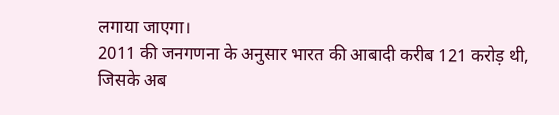लगाया जाएगा।
2011 की जनगणना के अनुसार भारत की आबादी करीब 121 करोड़ थी, जिसके अब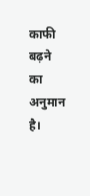काफी बढ़ने का अनुमान है।